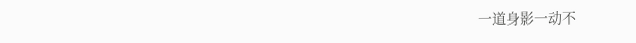一道身影一动不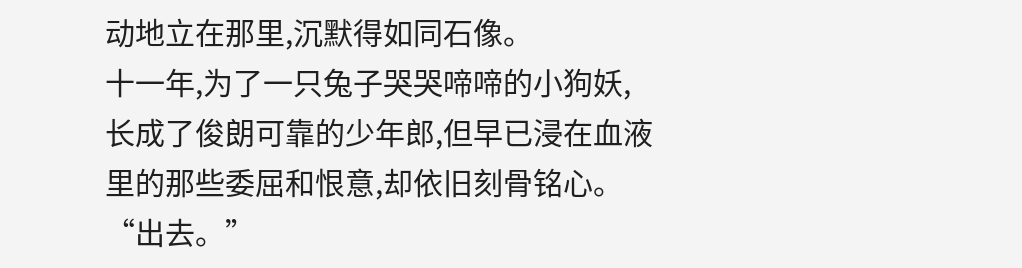动地立在那里,沉默得如同石像。
十一年,为了一只兔子哭哭啼啼的小狗妖,长成了俊朗可靠的少年郎,但早已浸在血液里的那些委屈和恨意,却依旧刻骨铭心。
“出去。”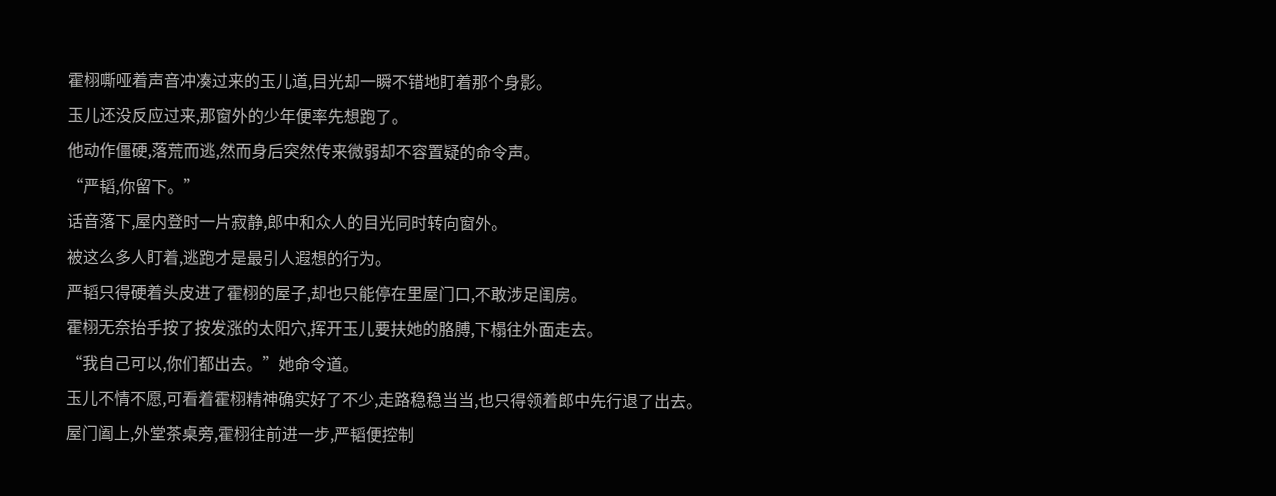霍栩嘶哑着声音冲凑过来的玉儿道,目光却一瞬不错地盯着那个身影。
玉儿还没反应过来,那窗外的少年便率先想跑了。
他动作僵硬,落荒而逃,然而身后突然传来微弱却不容置疑的命令声。
“严韬,你留下。”
话音落下,屋内登时一片寂静,郎中和众人的目光同时转向窗外。
被这么多人盯着,逃跑才是最引人遐想的行为。
严韬只得硬着头皮进了霍栩的屋子,却也只能停在里屋门口,不敢涉足闺房。
霍栩无奈抬手按了按发涨的太阳穴,挥开玉儿要扶她的胳膊,下榻往外面走去。
“我自己可以,你们都出去。”她命令道。
玉儿不情不愿,可看着霍栩精神确实好了不少,走路稳稳当当,也只得领着郎中先行退了出去。
屋门阖上,外堂茶桌旁,霍栩往前进一步,严韬便控制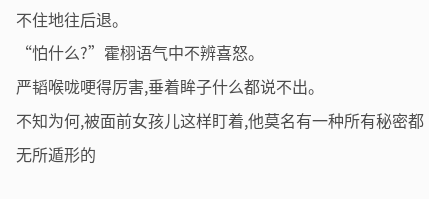不住地往后退。
“怕什么?”霍栩语气中不辨喜怒。
严韬喉咙哽得厉害,垂着眸子什么都说不出。
不知为何,被面前女孩儿这样盯着,他莫名有一种所有秘密都无所遁形的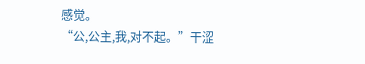感觉。
“公,公主,我,对不起。”干涩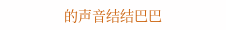的声音结结巴巴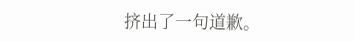挤出了一句道歉。